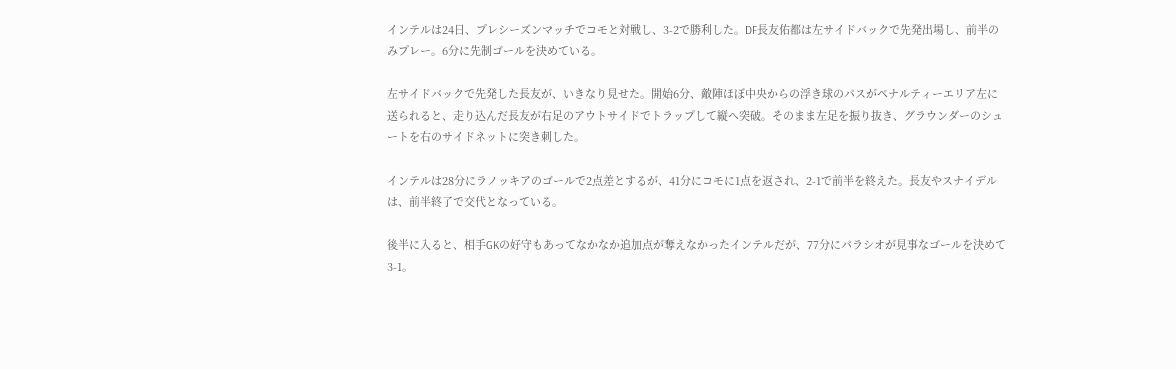インテルは24日、プレシーズンマッチでコモと対戦し、3-2で勝利した。DF長友佑都は左サイドバックで先発出場し、前半のみプレー。6分に先制ゴールを決めている。

左サイドバックで先発した長友が、いきなり見せた。開始6分、敵陣ほぼ中央からの浮き球のパスがペナルティーエリア左に送られると、走り込んだ長友が右足のアウトサイドでトラップして縦へ突破。そのまま左足を振り抜き、グラウンダーのシュートを右のサイドネットに突き刺した。

インテルは28分にラノッキアのゴールで2点差とするが、41分にコモに1点を返され、2-1で前半を終えた。長友やスナイデルは、前半終了で交代となっている。

後半に入ると、相手GKの好守もあってなかなか追加点が奪えなかったインテルだが、77分にパラシオが見事なゴールを決めて3-1。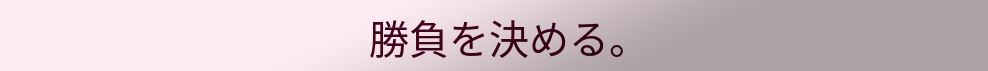勝負を決める。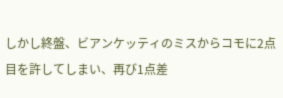しかし終盤、ビアンケッティのミスからコモに2点目を許してしまい、再び1点差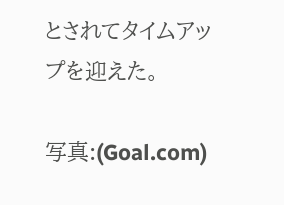とされてタイムアップを迎えた。

写真:(Goal.com)